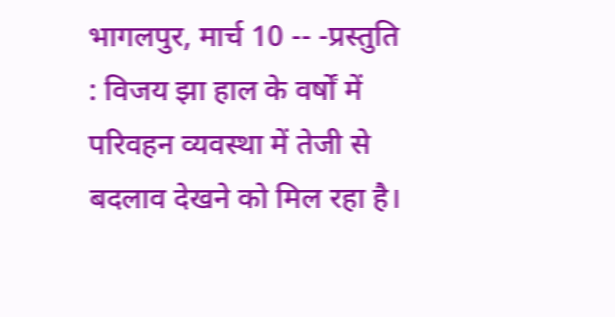भागलपुर, मार्च 10 -- -प्रस्तुति : विजय झा हाल के वर्षों में परिवहन व्यवस्था में तेजी से बदलाव देखने को मिल रहा है।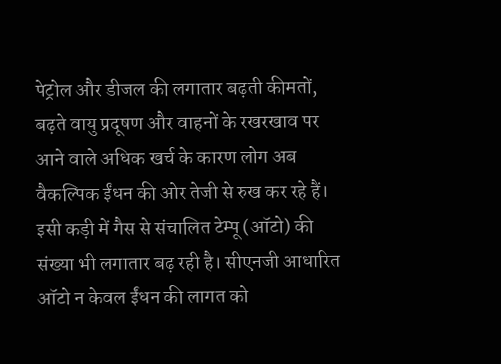पेट्रोल और डीजल की लगातार बढ़ती कीमतों, बढ़ते वायु प्रदूषण और वाहनों के रखरखाव पर आने वाले अधिक खर्च के कारण लोग अब वैकल्पिक ईंधन की ओर तेजी से रुख कर रहे हैं। इसी कड़ी में गैस से संचालित टेम्पू (ऑटो) की संख्या भी लगातार बढ़ रही है। सीएनजी आधारित ऑटो न केवल ईंधन की लागत को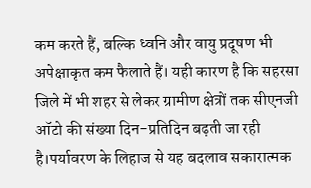कम करते हैं, बल्कि ध्वनि और वायु प्रदूषण भी अपेक्षाकृत कम फैलाते हैं। यही कारण है कि सहरसा जिले में भी शहर से लेकर ग्रामीण क्षेत्रों तक सीएनजी ऑटो की संख्या दिन-प्रतिदिन बढ़ती जा रही है।पर्यावरण के लिहाज से यह बदलाव सकारात्मक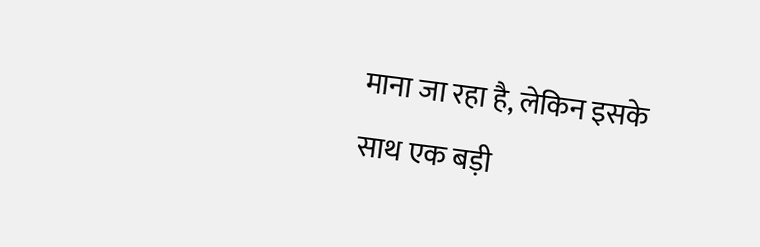माना जा रहा है, लेकिन इसके साथ एक बड़ी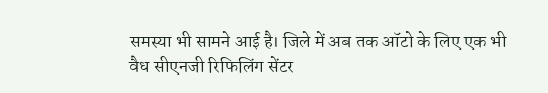समस्या भी सामने आई है। जिले में अब तक ऑटो के लिए एक भी वैध सीएनजी रिफिलिंग सेंटर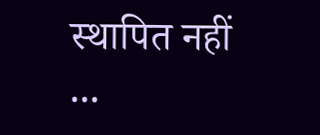स्थापित नहीं ...